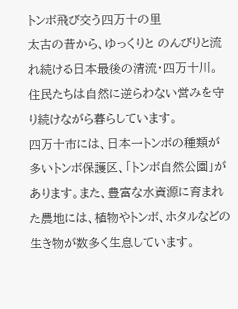トンボ飛び交う四万十の里
太古の昔から、ゆっくりと のんびりと流れ続ける日本最後の清流・四万十川。住民たちは自然に逆らわない営みを守り続けながら暮らしています。
四万十市には、日本一トンボの種類が多いトンボ保護区、「トンボ自然公園」があります。また、豊富な水資源に育まれた農地には、植物やトンボ、ホタルなどの生き物が数多く生息しています。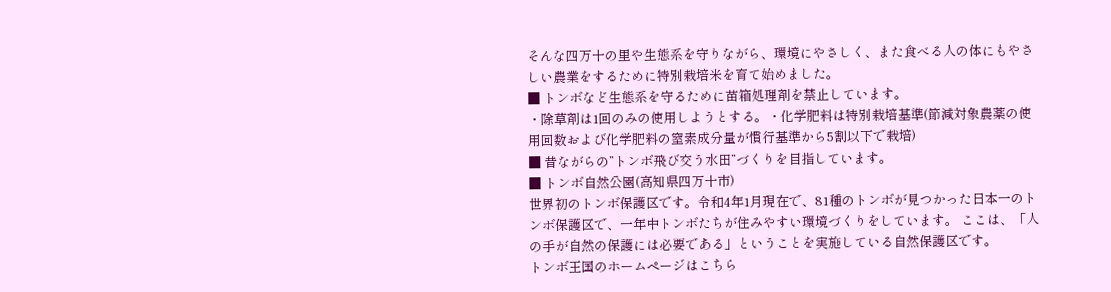そんな四万十の里や生態系を守りながら、環境にやさしく、また食べる人の体にもやさしい農業をするために特別栽培米を育て始めました。
■ トンボなど生態系を守るために苗箱処理剤を禁止しています。
・除草剤は1回のみの使用しようとする。・化学肥料は特別栽培基準(節減対象農薬の使用回数および化学肥料の窒素成分量が慣行基準から5割以下で栽培)
■ 昔ながらの”トンボ飛び交う水田”づくりを目指しています。
■ トンボ自然公園(高知県四万十市)
世界初のトンボ保護区です。令和4年1月現在で、81種のトンボが見つかった日本一のトンボ保護区で、一年中トンボたちが住みやすい環境づくりをしています。 ここは、「人の手が自然の保護には必要である」ということを実施している自然保護区です。
トンボ王国のホームページはこちら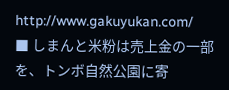http://www.gakuyukan.com/
■ しまんと米粉は売上金の一部を、トンボ自然公園に寄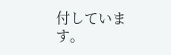付しています。